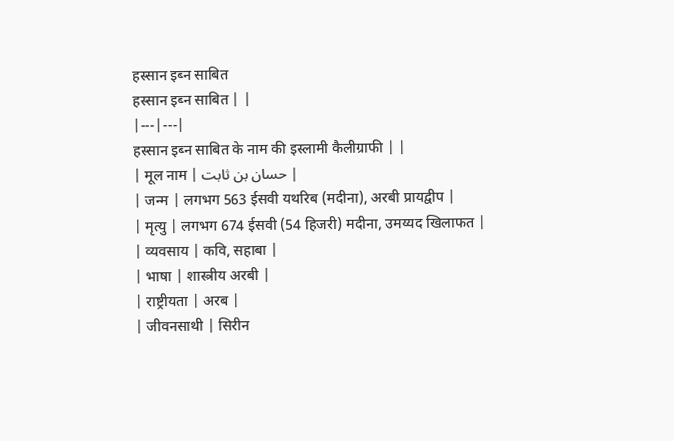हस्सान इब्न साबित
हस्सान इब्न साबित | |
|---|---|
हस्सान इब्न साबित के नाम की इस्लामी कैलीग्राफी | |
| मूल नाम | حسان بن ثابت |
| जन्म | लगभग 563 ईसवी यथरिब (मदीना), अरबी प्रायद्वीप |
| मृत्यु | लगभग 674 ईसवी (54 हिजरी) मदीना, उमय्यद खिलाफत |
| व्यवसाय | कवि, सहाबा |
| भाषा | शास्त्रीय अरबी |
| राष्ट्रीयता | अरब |
| जीवनसाथी | सिरीन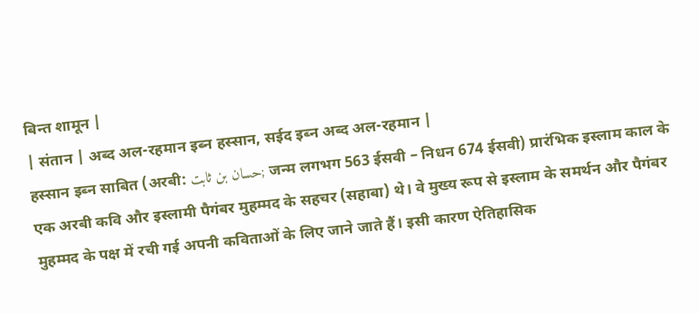बिन्त शामून |
| संतान | अब्द अल-रहमान इब्न हस्सान, सईद इब्न अब्द अल-रहमान |
हस्सान इब्न साबित (अरबी: حسان بن ثابت; जन्म लगभग 563 ईसवी – निधन 674 ईसवी) प्रारंभिक इस्लाम काल के एक अरबी कवि और इस्लामी पैगंबर मुहम्मद के सहचर (सहाबा) थे। वे मुख्य रूप से इस्लाम के समर्थन और पैगंबर मुहम्मद के पक्ष में रची गई अपनी कविताओं के लिए जाने जाते हैं। इसी कारण ऐतिहासिक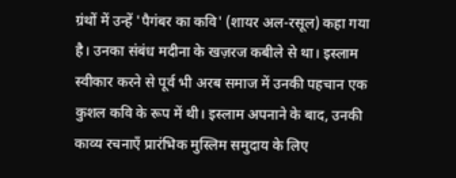ग्रंथों में उन्हें 'पैगंबर का कवि' (शायर अल-रसूल) कहा गया है। उनका संबंध मदीना के खज़रज कबीले से था। इस्लाम स्वीकार करने से पूर्व भी अरब समाज में उनकी पहचान एक कुशल कवि के रूप में थी। इस्लाम अपनाने के बाद, उनकी काव्य रचनाएँ प्रारंभिक मुस्लिम समुदाय के लिए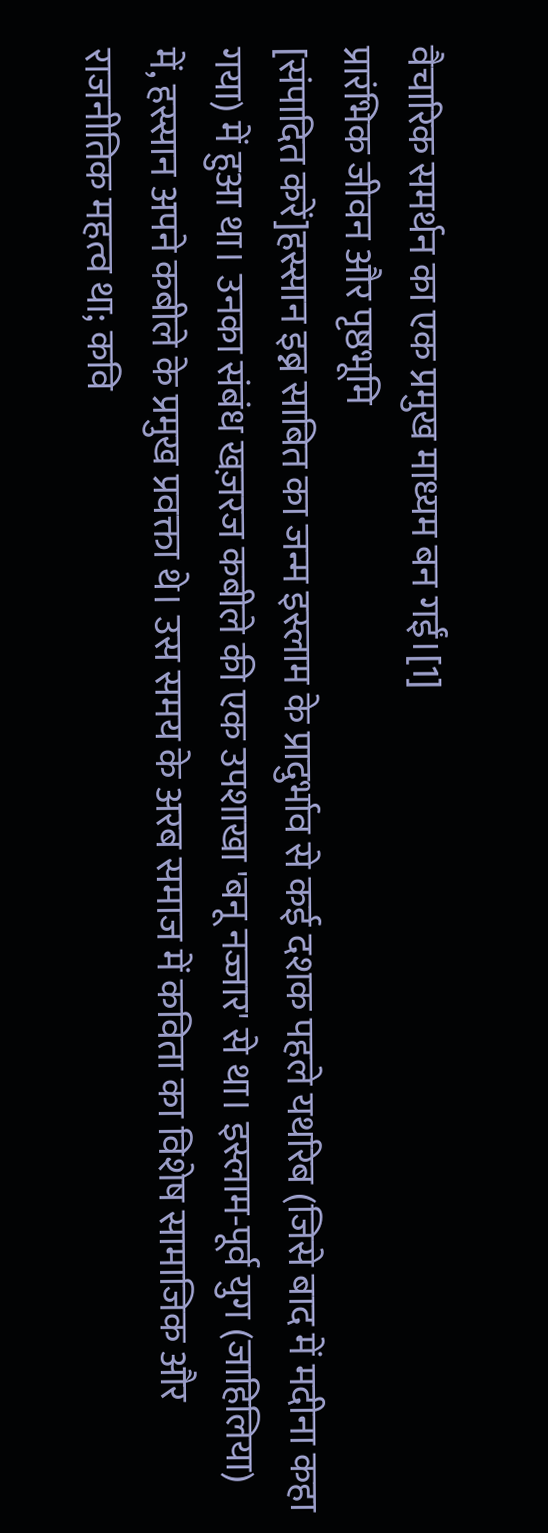वैचारिक समर्थन का एक प्रमुख माध्यम बन गईं।[1]
प्रारंभिक जीवन और पृष्ठभूमि
[संपादित करें]हस्सान इब्न साबित का जन्म इस्लाम के प्रादुर्भाव से कई दशक पहले यथरिब (जिसे बाद में मदीना कहा गया) में हुआ था। उनका संबंध खज़रज कबीले की एक उपशाखा 'बनू नज्जार' से था। इस्लाम-पूर्व युग (जाहिलिया) में, हस्सान अपने कबीले के प्रमुख प्रवक्ता थे। उस समय के अरब समाज में कविता का विशेष सामाजिक और राजनीतिक महत्व था; कवि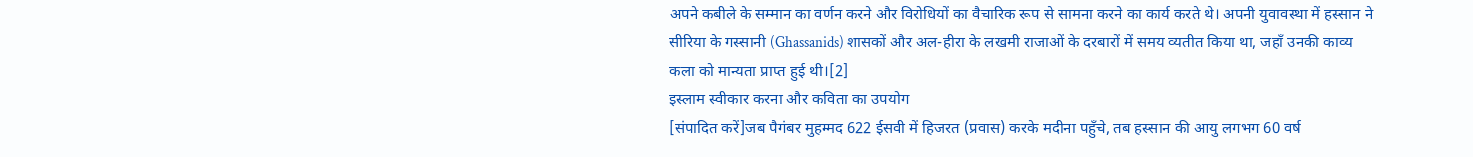अपने कबीले के सम्मान का वर्णन करने और विरोधियों का वैचारिक रूप से सामना करने का कार्य करते थे। अपनी युवावस्था में हस्सान ने सीरिया के गस्सानी (Ghassanids) शासकों और अल-हीरा के लखमी राजाओं के दरबारों में समय व्यतीत किया था, जहाँ उनकी काव्य कला को मान्यता प्राप्त हुई थी।[2]
इस्लाम स्वीकार करना और कविता का उपयोग
[संपादित करें]जब पैगंबर मुहम्मद 622 ईसवी में हिजरत (प्रवास) करके मदीना पहुँचे, तब हस्सान की आयु लगभग 60 वर्ष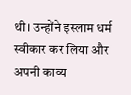थी। उन्होंने इस्लाम धर्म स्वीकार कर लिया और अपनी काव्य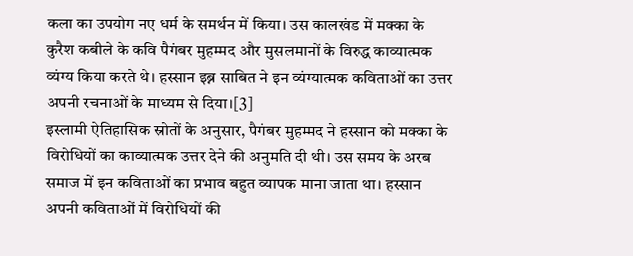कला का उपयोग नए धर्म के समर्थन में किया। उस कालखंड में मक्का के कुरैश कबीले के कवि पैगंबर मुहम्मद और मुसलमानों के विरुद्ध काव्यात्मक व्यंग्य किया करते थे। हस्सान इब्न साबित ने इन व्यंग्यात्मक कविताओं का उत्तर अपनी रचनाओं के माध्यम से दिया।[3]
इस्लामी ऐतिहासिक स्रोतों के अनुसार, पैगंबर मुहम्मद ने हस्सान को मक्का के विरोधियों का काव्यात्मक उत्तर देने की अनुमति दी थी। उस समय के अरब समाज में इन कविताओं का प्रभाव बहुत व्यापक माना जाता था। हस्सान अपनी कविताओं में विरोधियों की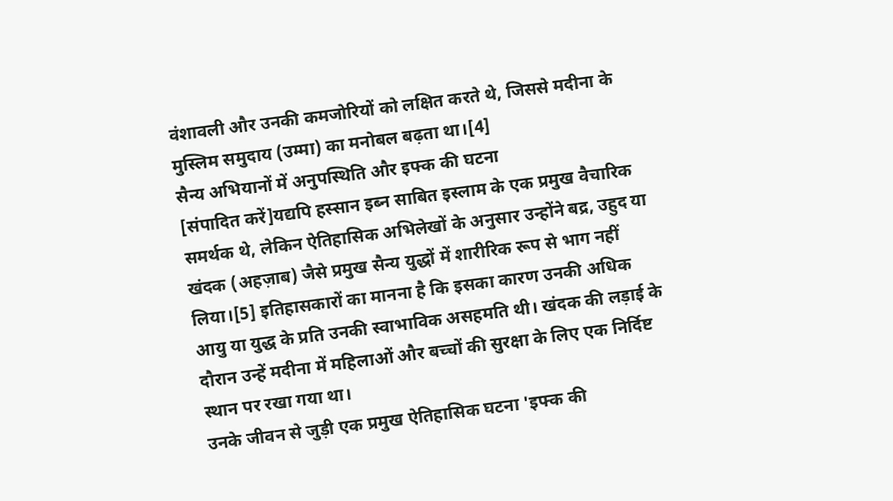वंशावली और उनकी कमजोरियों को लक्षित करते थे, जिससे मदीना के मुस्लिम समुदाय (उम्मा) का मनोबल बढ़ता था।[4]
सैन्य अभियानों में अनुपस्थिति और इफ्क की घटना
[संपादित करें]यद्यपि हस्सान इब्न साबित इस्लाम के एक प्रमुख वैचारिक समर्थक थे, लेकिन ऐतिहासिक अभिलेखों के अनुसार उन्होंने बद्र, उहुद या खंदक (अहज़ाब) जैसे प्रमुख सैन्य युद्धों में शारीरिक रूप से भाग नहीं लिया।[5] इतिहासकारों का मानना है कि इसका कारण उनकी अधिक आयु या युद्ध के प्रति उनकी स्वाभाविक असहमति थी। खंदक की लड़ाई के दौरान उन्हें मदीना में महिलाओं और बच्चों की सुरक्षा के लिए एक निर्दिष्ट स्थान पर रखा गया था।
उनके जीवन से जुड़ी एक प्रमुख ऐतिहासिक घटना 'इफ्क की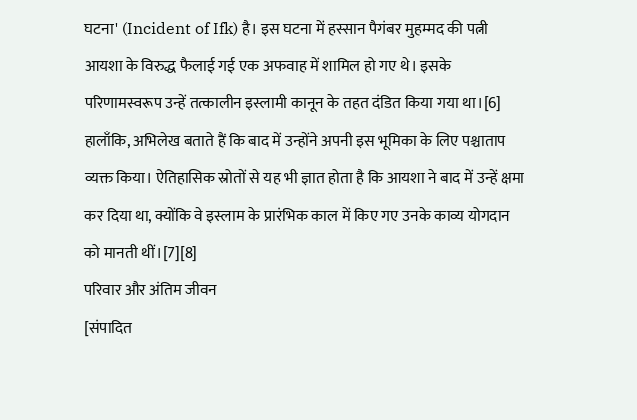घटना' (Incident of Ifk) है। इस घटना में हस्सान पैगंबर मुहम्मद की पत्नी आयशा के विरुद्ध फैलाई गई एक अफवाह में शामिल हो गए थे। इसके परिणामस्वरूप उन्हें तत्कालीन इस्लामी कानून के तहत दंडित किया गया था।[6] हालाँकि, अभिलेख बताते हैं कि बाद में उन्होंने अपनी इस भूमिका के लिए पश्चाताप व्यक्त किया। ऐतिहासिक स्रोतों से यह भी ज्ञात होता है कि आयशा ने बाद में उन्हें क्षमा कर दिया था, क्योंकि वे इस्लाम के प्रारंभिक काल में किए गए उनके काव्य योगदान को मानती थीं।[7][8]
परिवार और अंतिम जीवन
[संपादित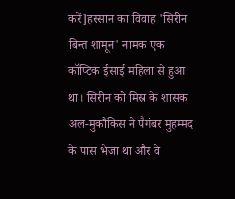करें]हस्सान का विवाह 'सिरीन बिन्त शामून' नामक एक कॉप्टिक ईसाई महिला से हुआ था। सिरीन को मिस्र के शासक अल-मुकौकिस ने पैगंबर मुहम्मद के पास भेजा था और वे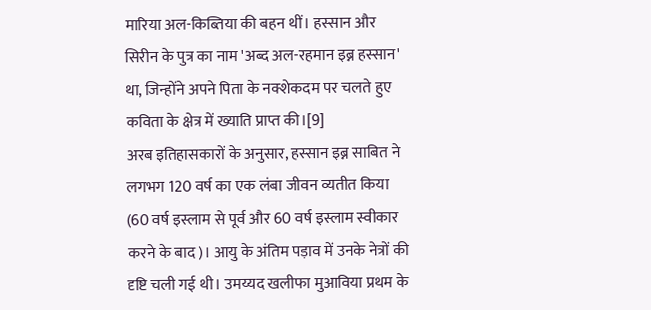मारिया अल-किब्तिया की बहन थीं। हस्सान और सिरीन के पुत्र का नाम 'अब्द अल-रहमान इब्न हस्सान' था, जिन्होंने अपने पिता के नक्शेकदम पर चलते हुए कविता के क्षेत्र में ख्याति प्राप्त की।[9]
अरब इतिहासकारों के अनुसार, हस्सान इब्न साबित ने लगभग 120 वर्ष का एक लंबा जीवन व्यतीत किया (60 वर्ष इस्लाम से पूर्व और 60 वर्ष इस्लाम स्वीकार करने के बाद)। आयु के अंतिम पड़ाव में उनके नेत्रों की दृष्टि चली गई थी। उमय्यद खलीफा मुआविया प्रथम के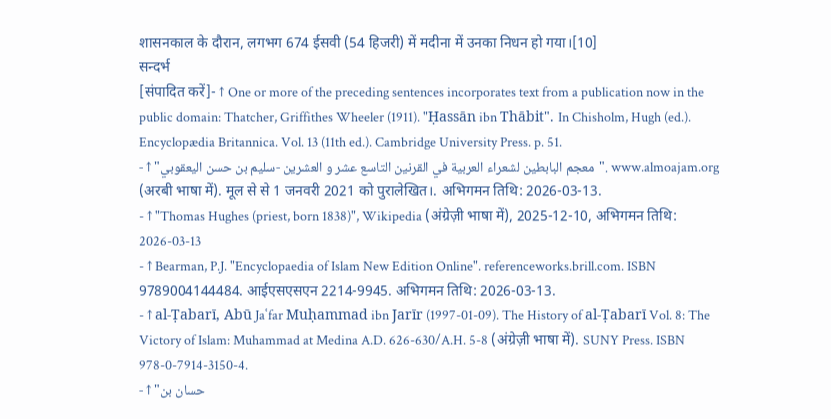शासनकाल के दौरान, लगभग 674 ईसवी (54 हिजरी) में मदीना में उनका निधन हो गया।[10]
सन्दर्भ
[संपादित करें]- ↑ One or more of the preceding sentences incorporates text from a publication now in the public domain: Thatcher, Griffithes Wheeler (1911). "Ḥassān ibn Thābit". In Chisholm, Hugh (ed.). Encyclopædia Britannica. Vol. 13 (11th ed.). Cambridge University Press. p. 51.
- ↑ "معجم البابطين لشعراء العربية في القرنين التاسع عشر و العشرين -سليم بن حسن اليعقوبي". www.almoajam.org (अरबी भाषा में). मूल से से 1 जनवरी 2021 को पुरालेखित।. अभिगमन तिथि: 2026-03-13.
- ↑ "Thomas Hughes (priest, born 1838)", Wikipedia (अंग्रेज़ी भाषा में), 2025-12-10, अभिगमन तिथि: 2026-03-13
- ↑ Bearman, P.J. "Encyclopaedia of Islam New Edition Online". referenceworks.brill.com. ISBN 9789004144484. आईएसएसएन 2214-9945. अभिगमन तिथि: 2026-03-13.
- ↑ al-Ṭabarī, Abū Jaʿfar Muḥammad ibn Jarīr (1997-01-09). The History of al-Ṭabarī Vol. 8: The Victory of Islam: Muhammad at Medina A.D. 626-630/A.H. 5-8 (अंग्रेज़ी भाषा में). SUNY Press. ISBN 978-0-7914-3150-4.
- ↑ "حسان بن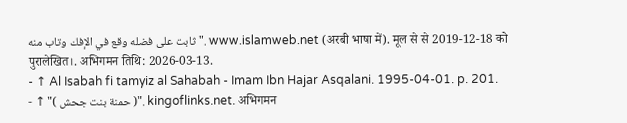ثابت على فضله وقع في الإفك وتاب منه". www.islamweb.net (अरबी भाषा में). मूल से से 2019-12-18 को पुरालेखित।. अभिगमन तिथि: 2026-03-13.
- ↑ Al Isabah fi tamyiz al Sahabah - Imam Ibn Hajar Asqalani. 1995-04-01. p. 201.
- ↑ "( حمنة بنت جحش )". kingoflinks.net. अभिगमन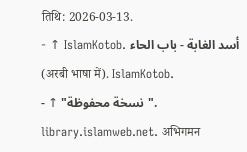तिथि: 2026-03-13.
- ↑ IslamKotob. أسد الغابة - باب الحاء (अरबी भाषा में). IslamKotob.
- ↑ "نسخة محفوظة". library.islamweb.net. अभिगमन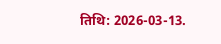तिथि: 2026-03-13.